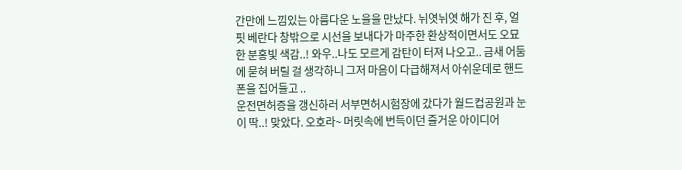간만에 느낌있는 아름다운 노을을 만났다. 뉘엿뉘엿 해가 진 후, 얼핏 베란다 창밖으로 시선을 보내다가 마주한 환상적이면서도 오묘한 분홍빛 색감..! 와우..나도 모르게 감탄이 터져 나오고.. 금새 어둠에 묻혀 버릴 걸 생각하니 그저 마음이 다급해져서 아쉬운데로 핸드폰을 집어들고 ..
운전면허증을 갱신하러 서부면허시험장에 갔다가 월드컵공원과 눈이 딱..! 맞았다. 오호라~ 머릿속에 번득이던 즐거운 아이디어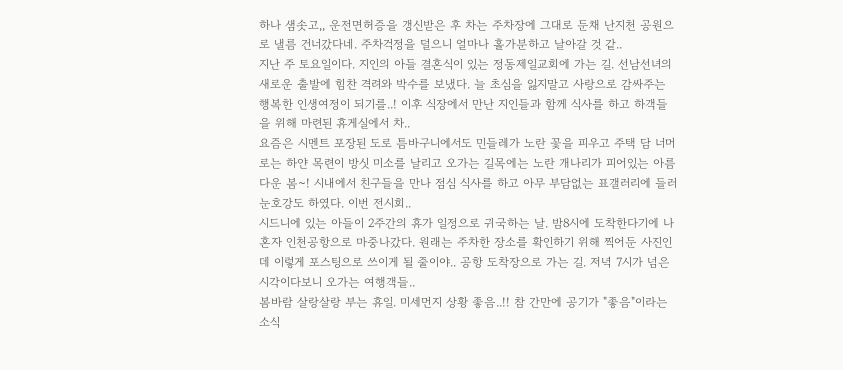하나 샘솟고,, 운전면허증을 갱신받은 후 차는 주차장에 그대로 둔채 난지천 공원으로 낼름 건너갔다네. 주차걱정을 덜으니 얼마나 홀가분하고 날아갈 것 같..
지난 주 토요일이다. 지인의 아들 결혼식이 있는 정동제일교회에 가는 길. 선남선녀의 새로운 출발에 힘찬 격려와 박수를 보냈다. 늘 초심을 잃지말고 사랑으로 감싸주는 행복한 인생여정이 되기를..! 이후 식장에서 만난 지인들과 함께 식사를 하고 하객들을 위해 마련된 휴게실에서 차..
요즘은 시멘트 포장된 도로 틈바구니에서도 민들레가 노란 꽃을 피우고 주택 담 너머로는 하얀 목련이 방싯 미소를 날리고 오가는 길목에는 노란 개나리가 피어있는 아름다운 봄~! 시내에서 친구들을 만나 점심 식사를 하고 아무 부담없는 표갤러리에 들러 눈호강도 하였다. 이번 전시회..
시드니에 있는 아들이 2주간의 휴가 일정으로 귀국하는 날. 밤8시에 도착한다기에 나 혼자 인천공항으로 마중나갔다. 원래는 주차한 장소를 확인하기 위해 찍어둔 사진인데 이렇게 포스팅으로 쓰이게 될 줄이야.. 공항 도착장으로 가는 길. 저녁 7시가 넘은 시각이다보니 오가는 여행객들..
봄바람 살랑살랑 부는 휴일. 미세먼지 상황 좋음..!! 참 간만에 공기가 "좋음"이라는 소식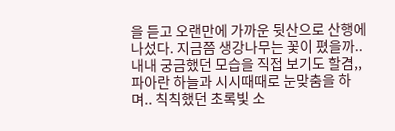을 듣고 오랜만에 가까운 뒷산으로 산행에 나섰다. 지금쯤 생강나무는 꽃이 폈을까..내내 궁금했던 모습을 직접 보기도 할겸,, 파아란 하늘과 시시때때로 눈맞춤을 하며.. 칙칙했던 초록빛 소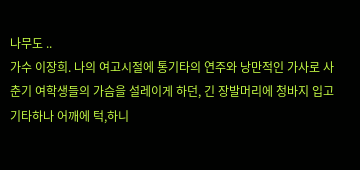나무도 ..
가수 이장희. 나의 여고시절에 통기타의 연주와 낭만적인 가사로 사춘기 여학생들의 가슴을 설레이게 하던, 긴 장발머리에 청바지 입고 기타하나 어깨에 턱,하니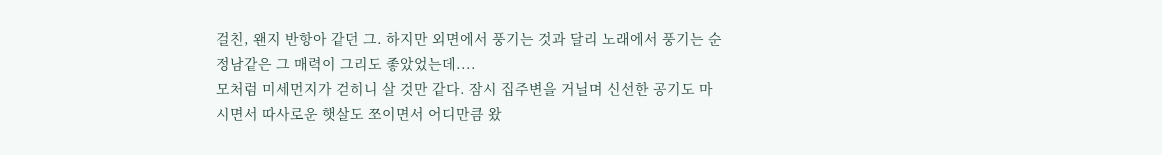걸친, 왠지 반항아 같던 그. 하지만 외면에서 풍기는 것과 달리 노래에서 풍기는 순정남같은 그 매력이 그리도 좋았었는데....
모처럼 미세먼지가 걷히니 살 것만 같다. 잠시 집주변을 거닐며 신선한 공기도 마시면서 따사로운 햇살도 쪼이면서 어디만큼 왔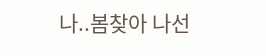나..봄찾아 나선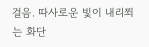걸음. 따사로운 빛이 내리쬐는 화단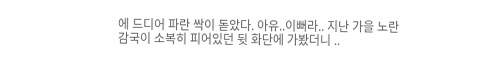에 드디어 파란 싹이 돋았다. 아유..이뻐라.. 지난 가을 노란 감국이 소복히 피어있던 뒷 화단에 가봤더니 ..